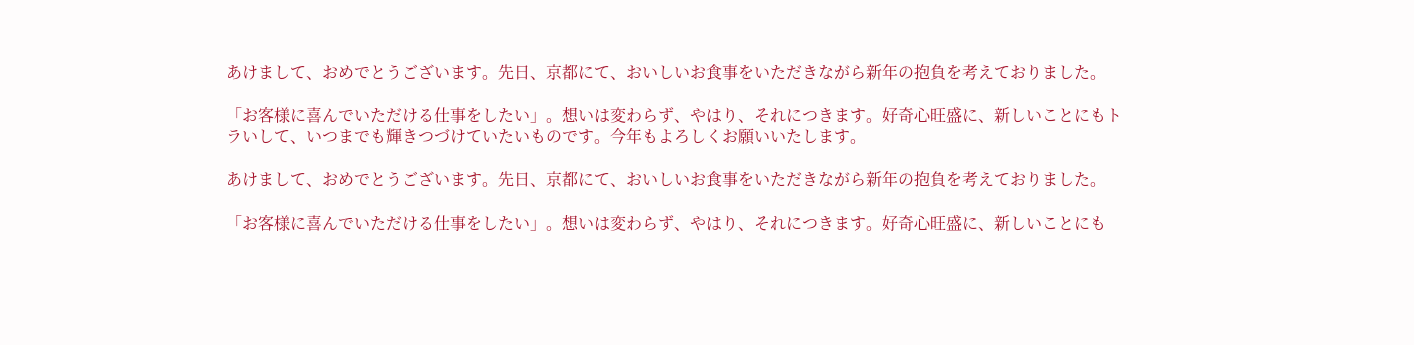あけまして、おめでとうございます。先日、京都にて、おいしいお食事をいただきながら新年の抱負を考えておりました。

「お客様に喜んでいただける仕事をしたい」。想いは変わらず、やはり、それにつきます。好奇心旺盛に、新しいことにもトラいして、いつまでも輝きつづけていたいものです。今年もよろしくお願いいたします。

あけまして、おめでとうございます。先日、京都にて、おいしいお食事をいただきながら新年の抱負を考えておりました。

「お客様に喜んでいただける仕事をしたい」。想いは変わらず、やはり、それにつきます。好奇心旺盛に、新しいことにも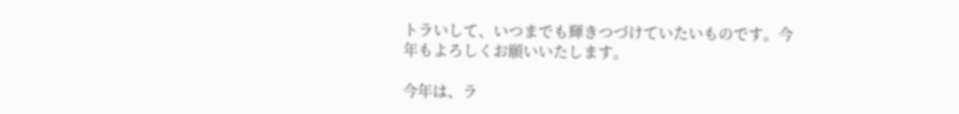トラいして、いつまでも輝きつづけていたいものです。今年もよろしくお願いいたします。

今年は、ラ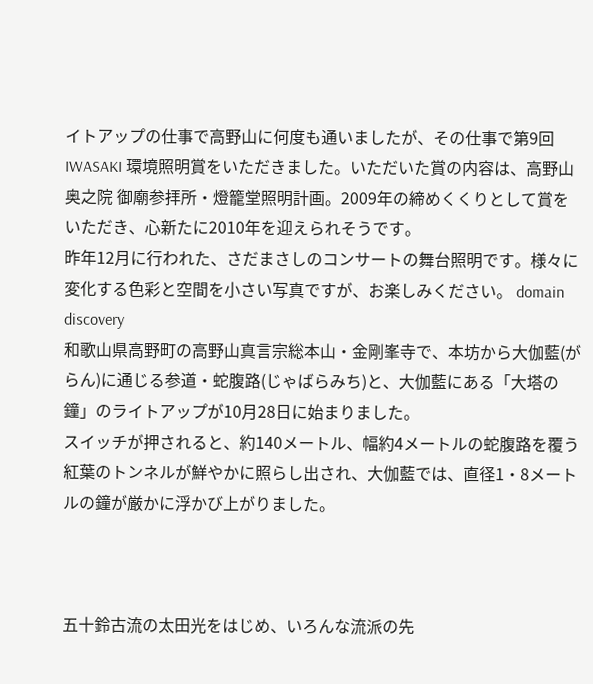イトアップの仕事で高野山に何度も通いましたが、その仕事で第9回 IWASAKI 環境照明賞をいただきました。いただいた賞の内容は、高野山 奥之院 御廟参拝所・燈籠堂照明計画。2009年の締めくくりとして賞をいただき、心新たに2010年を迎えられそうです。
昨年12月に行われた、さだまさしのコンサートの舞台照明です。様々に変化する色彩と空間を小さい写真ですが、お楽しみください。 domain discovery
和歌山県高野町の高野山真言宗総本山・金剛峯寺で、本坊から大伽藍(がらん)に通じる参道・蛇腹路(じゃばらみち)と、大伽藍にある「大塔の鐘」のライトアップが10月28日に始まりました。
スイッチが押されると、約140メートル、幅約4メートルの蛇腹路を覆う紅葉のトンネルが鮮やかに照らし出され、大伽藍では、直径1・8メートルの鐘が厳かに浮かび上がりました。



五十鈴古流の太田光をはじめ、いろんな流派の先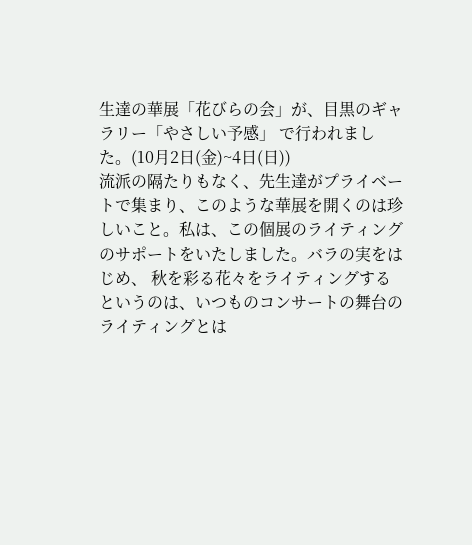生達の華展「花びらの会」が、目黒のギャラリー「やさしい予感」 で行われました。(10月2日(金)~4日(日))
流派の隔たりもなく、先生達がプライベートで集まり、このような華展を開くのは珍しいこと。私は、この個展のライティングのサポートをいたしました。バラの実をはじめ、 秋を彩る花々をライティングするというのは、いつものコンサートの舞台のライティングとは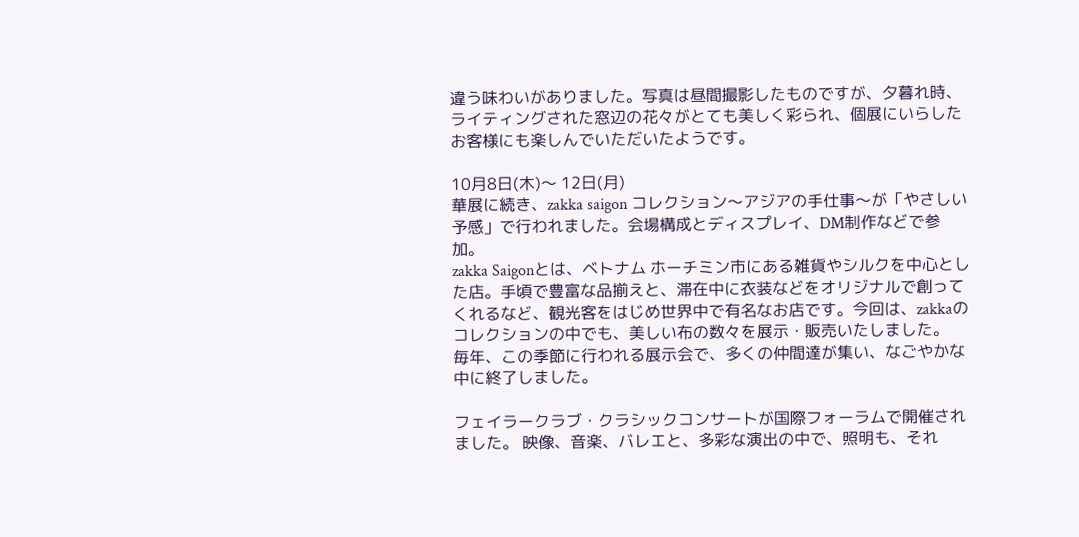違う味わいがありました。写真は昼間撮影したものですが、夕暮れ時、ライティングされた窓辺の花々がとても美しく彩られ、個展にいらしたお客様にも楽しんでいただいたようです。

10月8日(木)〜 12日(月)
華展に続き、zakka saigon コレクション〜アジアの手仕事〜が「やさしい予感」で行われました。会場構成とディスプレイ、DM制作などで参加。
zakka Saigonとは、ベトナム ホーチミン市にある雑貨やシルクを中心とした店。手頃で豊富な品揃えと、滞在中に衣装などをオリジナルで創ってくれるなど、観光客をはじめ世界中で有名なお店です。今回は、zakkaのコレクションの中でも、美しい布の数々を展示・販売いたしました。
毎年、この季節に行われる展示会で、多くの仲間達が集い、なごやかな中に終了しました。

フェイラークラブ・クラシックコンサートが国際フォーラムで開催されました。 映像、音楽、バレエと、多彩な演出の中で、照明も、それ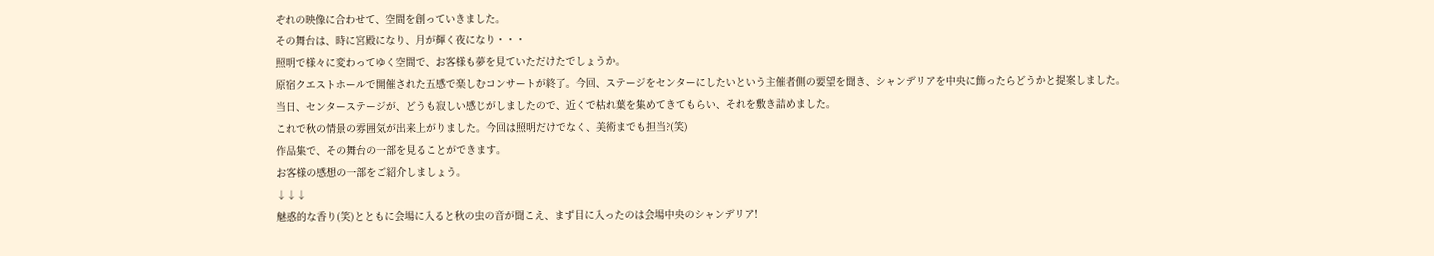ぞれの映像に合わせて、空間を創っていきました。
その舞台は、時に宮殿になり、月が輝く夜になり・・・
照明で様々に変わってゆく空間で、お客様も夢を見ていただけたでしょうか。
原宿クエストホールで開催された五感で楽しむコンサートが終了。今回、ステージをセンターにしたいという主催者側の要望を聞き、シャンデリアを中央に飾ったらどうかと提案しました。
当日、センターステージが、どうも寂しい感じがしましたので、近くで枯れ葉を集めてきてもらい、それを敷き詰めました。
これで秋の情景の雰囲気が出来上がりました。今回は照明だけでなく、美術までも担当?(笑)
作品集で、その舞台の一部を見ることができます。
お客様の感想の一部をご紹介しましょう。
↓↓↓
魅惑的な香り(笑)とともに会場に入ると秋の虫の音が聞こえ、まず目に入ったのは会場中央のシャンデリア!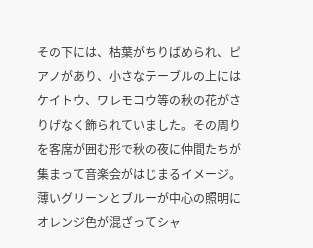その下には、枯葉がちりばめられ、ピアノがあり、小さなテーブルの上にはケイトウ、ワレモコウ等の秋の花がさりげなく飾られていました。その周りを客席が囲む形で秋の夜に仲間たちが集まって音楽会がはじまるイメージ。
薄いグリーンとブルーが中心の照明にオレンジ色が混ざってシャ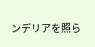ンデリアを照ら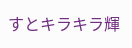すとキラキラ輝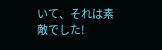いて、それは素敵でした!